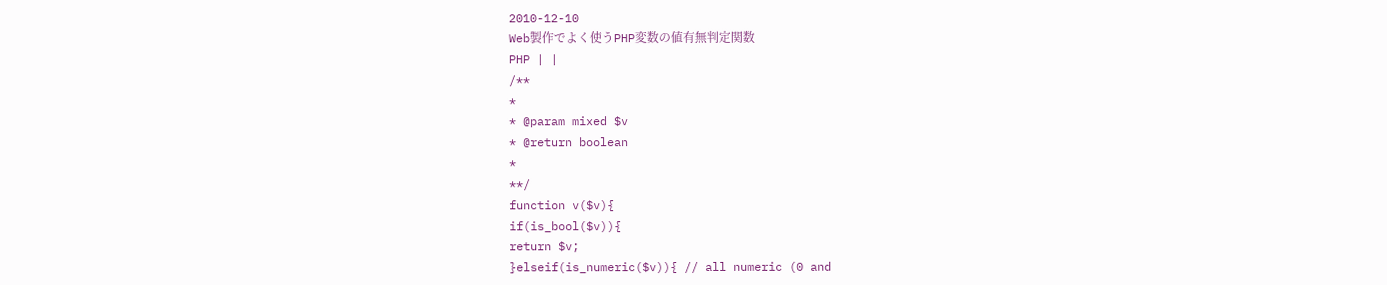2010-12-10
Web製作でよく使うPHP変数の値有無判定関数
PHP | |
/**
*
* @param mixed $v
* @return boolean
*
**/
function v($v){
if(is_bool($v)){
return $v;
}elseif(is_numeric($v)){ // all numeric (0 and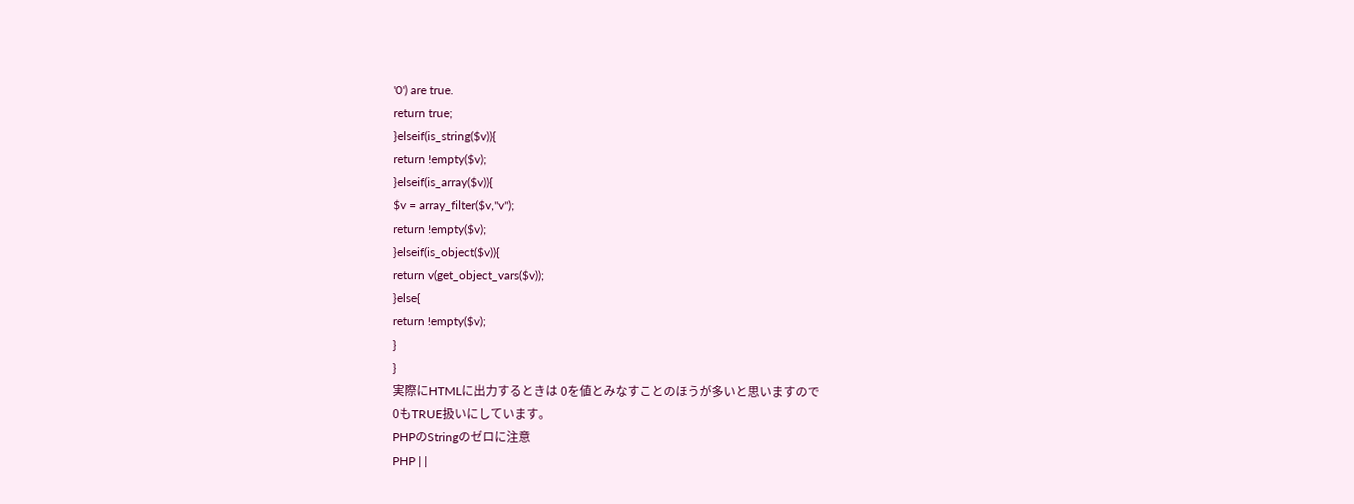'0') are true.
return true;
}elseif(is_string($v)){
return !empty($v);
}elseif(is_array($v)){
$v = array_filter($v,"v");
return !empty($v);
}elseif(is_object($v)){
return v(get_object_vars($v));
}else{
return !empty($v);
}
}
実際にHTMLに出力するときは 0を値とみなすことのほうが多いと思いますので
0もTRUE扱いにしています。
PHPのStringのゼロに注意
PHP | |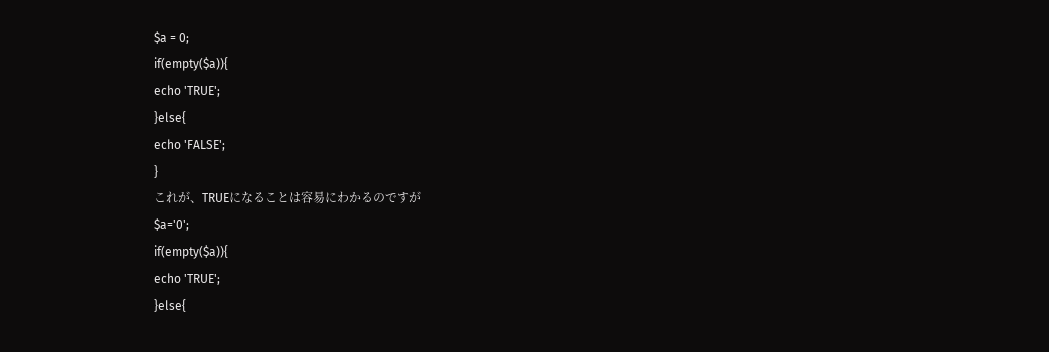$a = 0;
if(empty($a)){
echo 'TRUE';
}else{
echo 'FALSE';
}
これが、TRUEになることは容易にわかるのですが
$a='0';
if(empty($a)){
echo 'TRUE';
}else{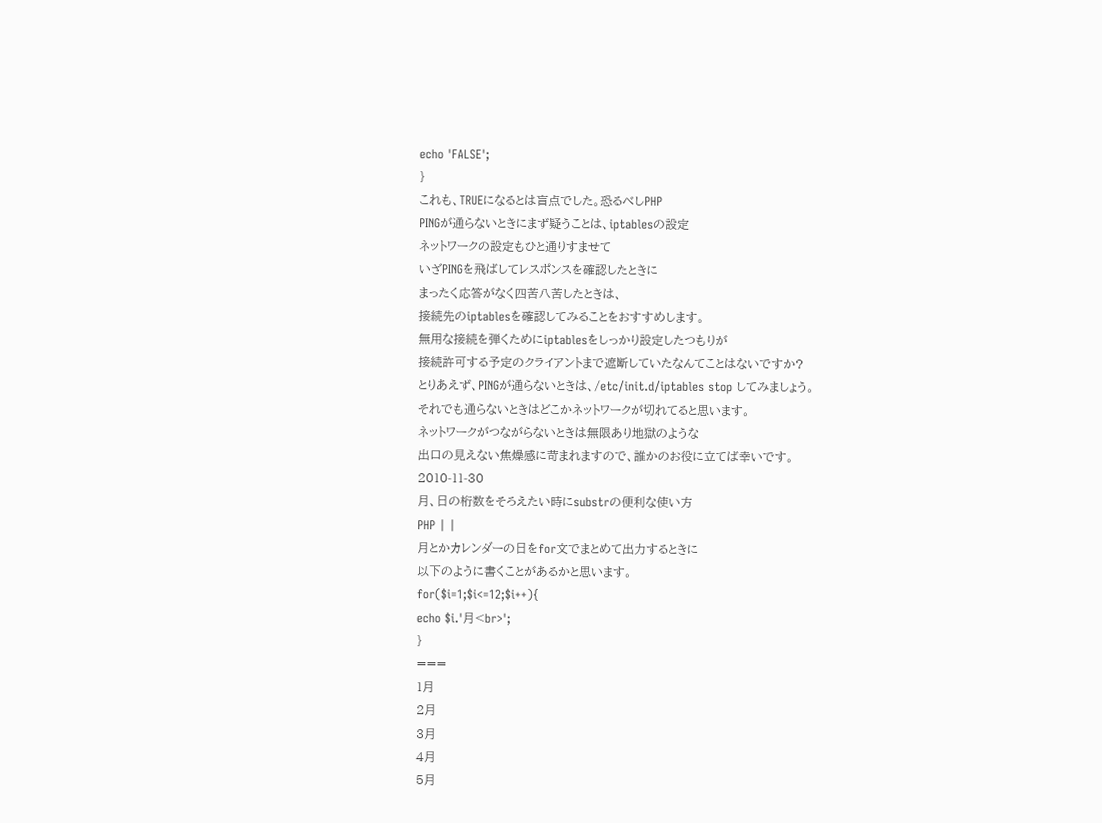echo 'FALSE';
}
これも、TRUEになるとは盲点でした。恐るべしPHP
PINGが通らないときにまず疑うことは、iptablesの設定
ネットワークの設定もひと通りすませて
いざPINGを飛ばしてレスポンスを確認したときに
まったく応答がなく四苦八苦したときは、
接続先のiptablesを確認してみることをおすすめします。
無用な接続を弾くためにiptablesをしっかり設定したつもりが
接続許可する予定のクライアントまで遮断していたなんてことはないですか?
とりあえず、PINGが通らないときは、/etc/init.d/iptables stop してみましょう。
それでも通らないときはどこかネットワークが切れてると思います。
ネットワークがつながらないときは無限あり地獄のような
出口の見えない焦燥感に苛まれますので、誰かのお役に立てば幸いです。
2010-11-30
月、日の桁数をそろえたい時にsubstrの便利な使い方
PHP | |
月とかカレンダーの日をfor文でまとめて出力するときに
以下のように書くことがあるかと思います。
for($i=1;$i<=12;$i++){
echo $i.'月<br>';
}
===
1月
2月
3月
4月
5月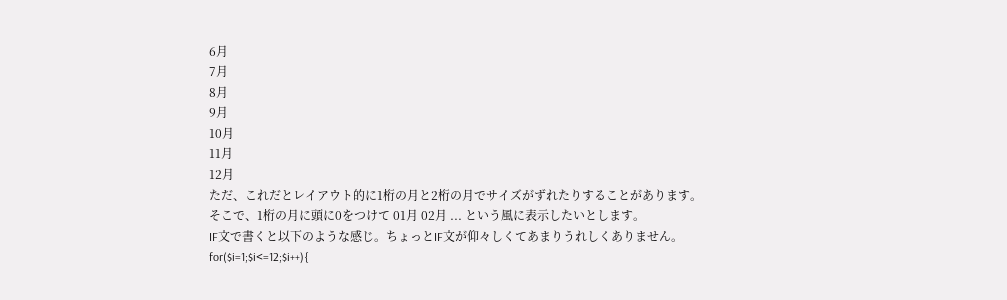6月
7月
8月
9月
10月
11月
12月
ただ、これだとレイアウト的に1桁の月と2桁の月でサイズがずれたりすることがあります。
そこで、1桁の月に頭に0をつけて 01月 02月 ... という風に表示したいとします。
IF文で書くと以下のような感じ。ちょっとIF文が仰々しくてあまりうれしくありません。
for($i=1;$i<=12;$i++){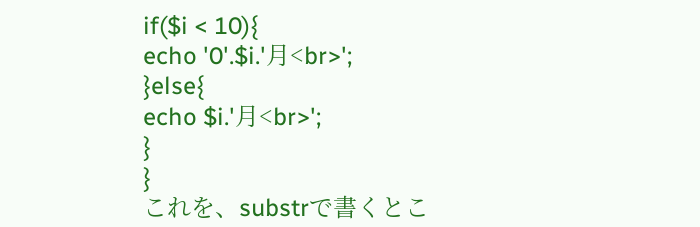if($i < 10){
echo '0'.$i.'月<br>';
}else{
echo $i.'月<br>';
}
}
これを、substrで書くとこ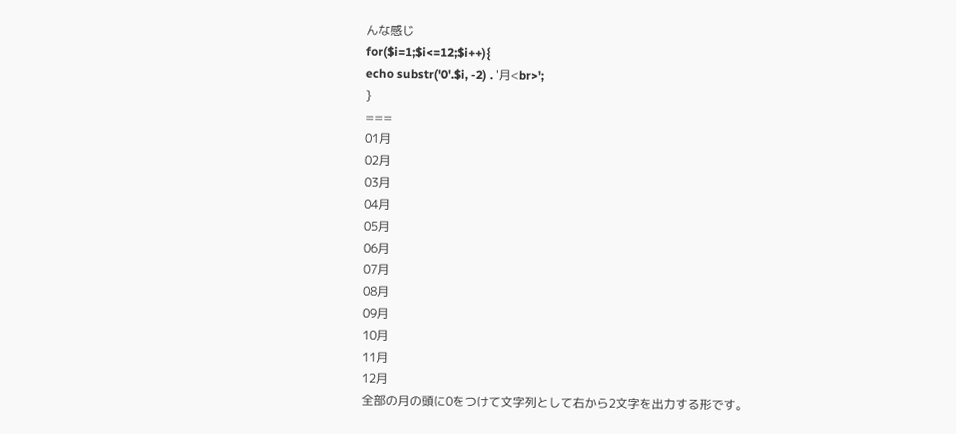んな感じ
for($i=1;$i<=12;$i++){
echo substr('0'.$i, -2) . '月<br>';
}
===
01月
02月
03月
04月
05月
06月
07月
08月
09月
10月
11月
12月
全部の月の頭に0をつけて文字列として右から2文字を出力する形です。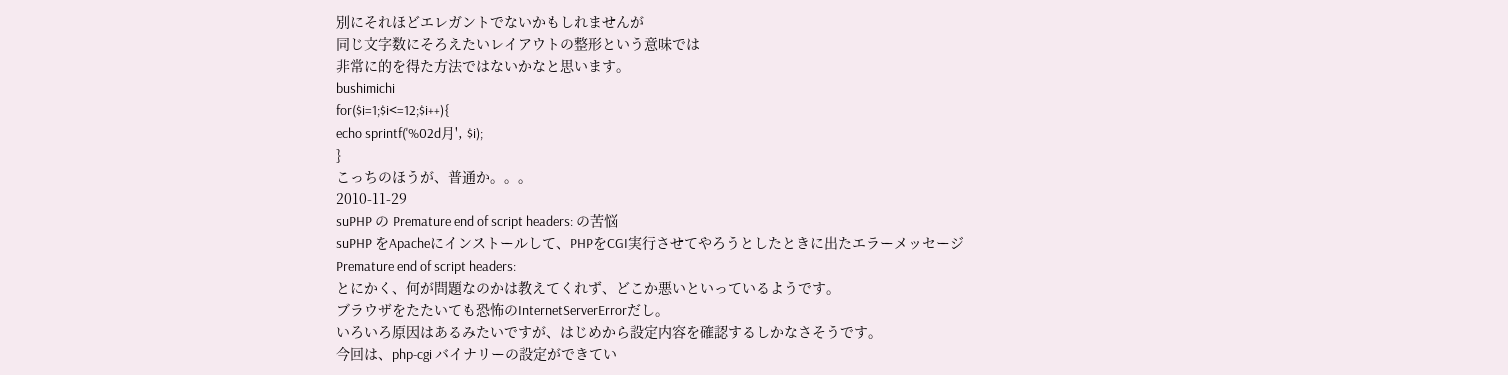別にそれほどエレガントでないかもしれませんが
同じ文字数にそろえたいレイアウトの整形という意味では
非常に的を得た方法ではないかなと思います。
bushimichi
for($i=1;$i<=12;$i++){
echo sprintf('%02d月', $i);
}
こっちのほうが、普通か。。。
2010-11-29
suPHP の Premature end of script headers: の苦悩
suPHP をApacheにインストールして、PHPをCGI実行させてやろうとしたときに出たエラーメッセージ
Premature end of script headers:
とにかく、何が問題なのかは教えてくれず、どこか悪いといっているようです。
ブラウザをたたいても恐怖のInternetServerErrorだし。
いろいろ原因はあるみたいですが、はじめから設定内容を確認するしかなさそうです。
今回は、php-cgi バイナリーの設定ができてい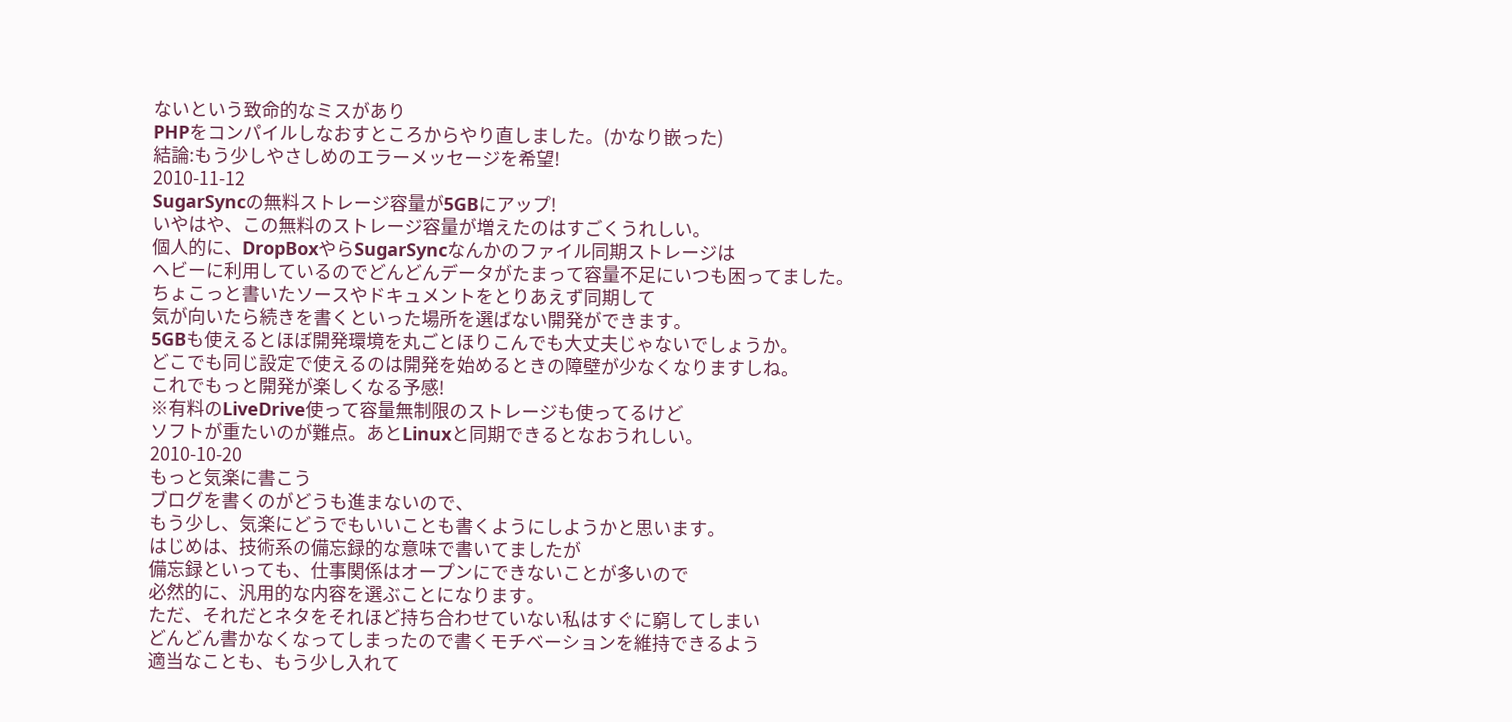ないという致命的なミスがあり
PHPをコンパイルしなおすところからやり直しました。(かなり嵌った)
結論:もう少しやさしめのエラーメッセージを希望!
2010-11-12
SugarSyncの無料ストレージ容量が5GBにアップ!
いやはや、この無料のストレージ容量が増えたのはすごくうれしい。
個人的に、DropBoxやらSugarSyncなんかのファイル同期ストレージは
ヘビーに利用しているのでどんどんデータがたまって容量不足にいつも困ってました。
ちょこっと書いたソースやドキュメントをとりあえず同期して
気が向いたら続きを書くといった場所を選ばない開発ができます。
5GBも使えるとほぼ開発環境を丸ごとほりこんでも大丈夫じゃないでしょうか。
どこでも同じ設定で使えるのは開発を始めるときの障壁が少なくなりますしね。
これでもっと開発が楽しくなる予感!
※有料のLiveDrive使って容量無制限のストレージも使ってるけど
ソフトが重たいのが難点。あとLinuxと同期できるとなおうれしい。
2010-10-20
もっと気楽に書こう
ブログを書くのがどうも進まないので、
もう少し、気楽にどうでもいいことも書くようにしようかと思います。
はじめは、技術系の備忘録的な意味で書いてましたが
備忘録といっても、仕事関係はオープンにできないことが多いので
必然的に、汎用的な内容を選ぶことになります。
ただ、それだとネタをそれほど持ち合わせていない私はすぐに窮してしまい
どんどん書かなくなってしまったので書くモチベーションを維持できるよう
適当なことも、もう少し入れて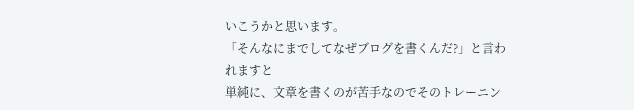いこうかと思います。
「そんなにまでしてなぜブログを書くんだ?」と言われますと
単純に、文章を書くのが苦手なのでそのトレーニン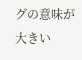グの意味が大きい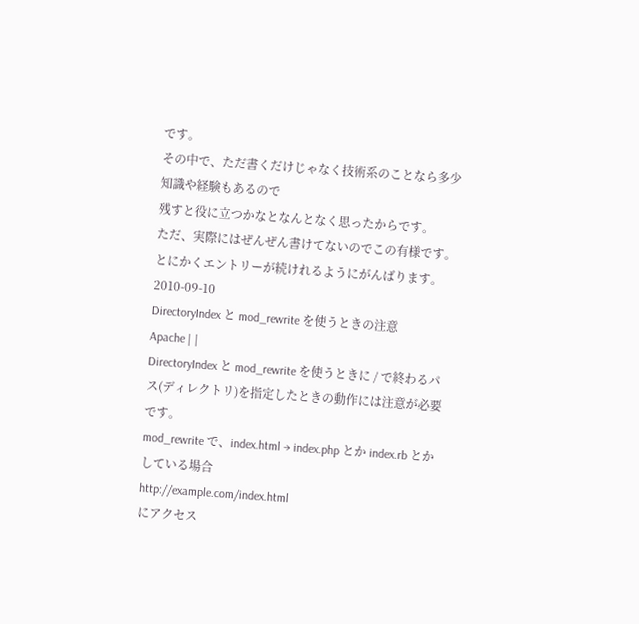です。
その中で、ただ書くだけじゃなく技術系のことなら多少知識や経験もあるので
残すと役に立つかなとなんとなく思ったからです。
ただ、実際にはぜんぜん書けてないのでこの有様です。
とにかくエントリーが続けれるようにがんばります。
2010-09-10
DirectoryIndex と mod_rewrite を使うときの注意
Apache | |
DirectoryIndex と mod_rewrite を使うときに / で終わるパス(ディレクトリ)を指定したときの動作には注意が必要です。
mod_rewrite で、index.html → index.php とか index.rb とかしている場合
http://example.com/index.html
にアクセス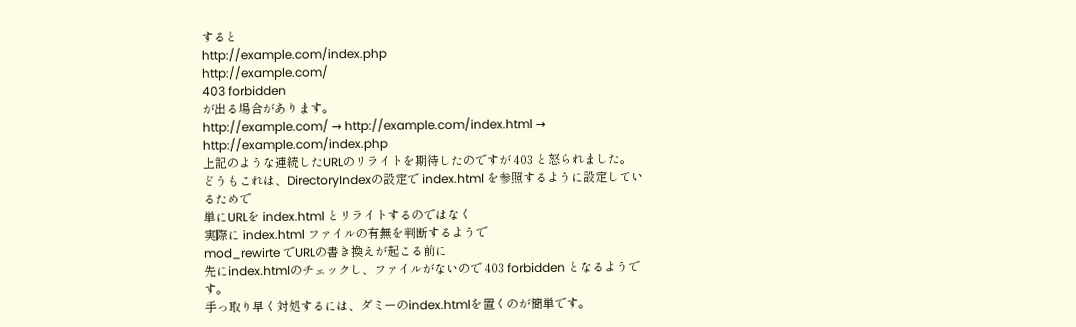すると
http://example.com/index.php
http://example.com/
403 forbidden
が出る場合があります。
http://example.com/ → http://example.com/index.html → http://example.com/index.php
上記のような連続したURLのリライトを期待したのですが 403 と怒られました。
どうもこれは、DirectoryIndexの設定で index.html を参照するように設定しているためで
単にURLを index.html とリライトするのではなく
実際に index.html ファイルの有無を判断するようで
mod_rewirte でURLの書き換えが起こる前に
先にindex.htmlのチェックし、ファイルがないので 403 forbidden となるようです。
手っ取り早く対処するには、ダミーのindex.htmlを置くのが簡単です。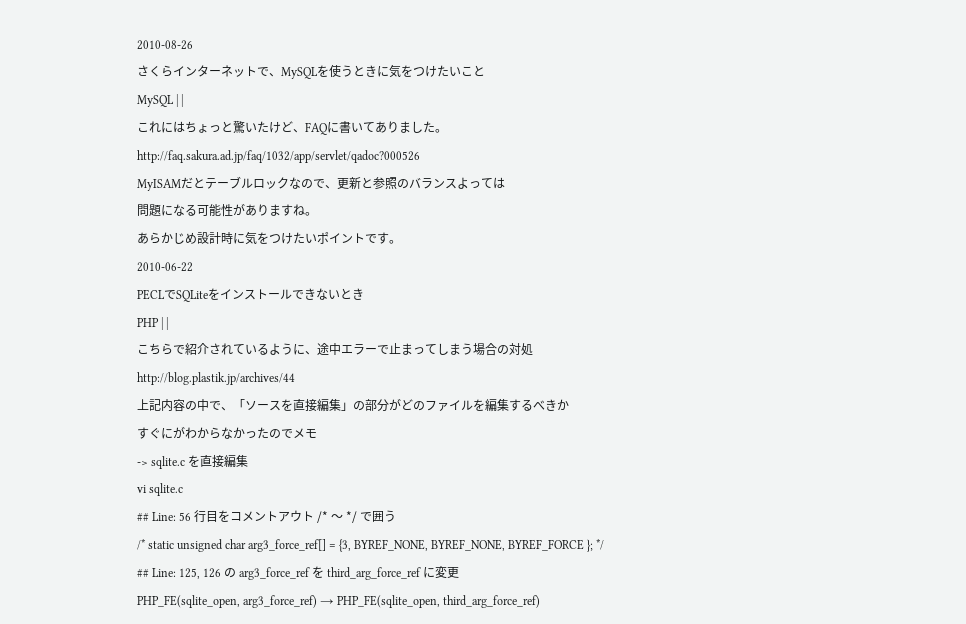2010-08-26
さくらインターネットで、MySQLを使うときに気をつけたいこと
MySQL | |
これにはちょっと驚いたけど、FAQに書いてありました。
http://faq.sakura.ad.jp/faq/1032/app/servlet/qadoc?000526
MyISAMだとテーブルロックなので、更新と参照のバランスよっては
問題になる可能性がありますね。
あらかじめ設計時に気をつけたいポイントです。
2010-06-22
PECLでSQLiteをインストールできないとき
PHP | |
こちらで紹介されているように、途中エラーで止まってしまう場合の対処
http://blog.plastik.jp/archives/44
上記内容の中で、「ソースを直接編集」の部分がどのファイルを編集するべきか
すぐにがわからなかったのでメモ
-> sqlite.c を直接編集
vi sqlite.c
## Line: 56 行目をコメントアウト /* 〜 */ で囲う
/* static unsigned char arg3_force_ref[] = {3, BYREF_NONE, BYREF_NONE, BYREF_FORCE }; */
## Line: 125, 126 の arg3_force_ref を third_arg_force_ref に変更
PHP_FE(sqlite_open, arg3_force_ref) → PHP_FE(sqlite_open, third_arg_force_ref)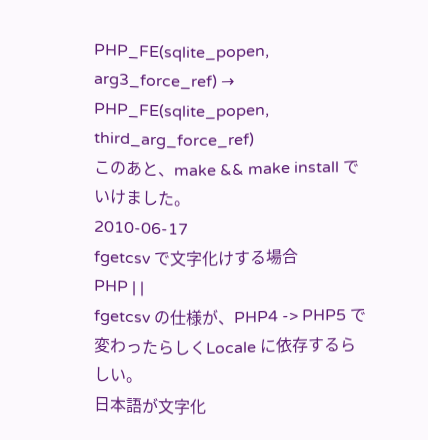PHP_FE(sqlite_popen, arg3_force_ref) → PHP_FE(sqlite_popen, third_arg_force_ref)
このあと、make && make install でいけました。
2010-06-17
fgetcsv で文字化けする場合
PHP | |
fgetcsv の仕様が、PHP4 -> PHP5 で変わったらしくLocale に依存するらしい。
日本語が文字化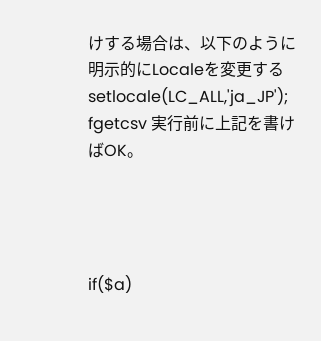けする場合は、以下のように明示的にLocaleを変更する
setlocale(LC_ALL,'ja_JP');
fgetcsv 実行前に上記を書けばOK。




if($a)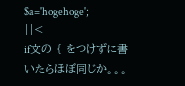$a='hogehoge';
||<
if文の { をつけずに書いたらほぼ同じか。。。